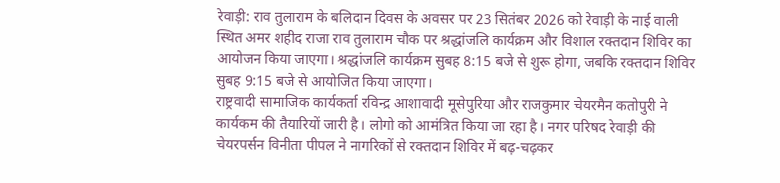रेवाड़ी: राव तुलाराम के बलिदान दिवस के अवसर पर 23 सितंबर 2026 को रेवाड़ी के नाई वाली स्थित अमर शहीद राजा राव तुलाराम चौक पर श्रद्धांजलि कार्यक्रम और विशाल रक्तदान शिविर का आयोजन किया जाएगा। श्रद्धांजलि कार्यक्रम सुबह 8:15 बजे से शुरू होगा, जबकि रक्तदान शिविर सुबह 9:15 बजे से आयोजित किया जाएगा।
राष्ट्रवादी सामाजिक कार्यकर्ता रविन्द्र आशावादी मूसेपुरिया और राजकुमार चेयरमैन कतोपुरी ने कार्यकम की तैयारियों जारी है। लोगो को आमंत्रित किया जा रहा है। नगर परिषद रेवाड़ी की चेयरपर्सन विनीता पीपल ने नागरिकों से रक्तदान शिविर में बढ़-चढ़कर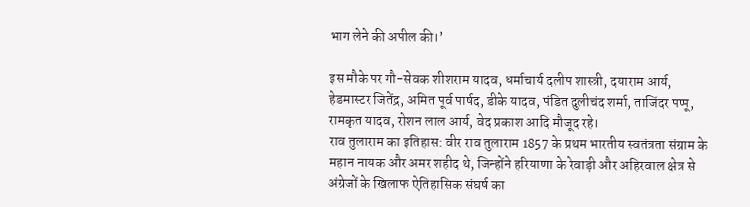भाग लेने की अपील की।’

इस मौके पर गौ-सेवक शीशराम यादव, धर्माचार्य दलीप शास्त्री, दयाराम आर्य, हेडमास्टर जितेंद्र, अमित पूर्व पार्षद, डीके यादव, पंडित दुलीचंद शर्मा, ताजिंदर पप्पू, रामकृत यादव, रोशन लाल आर्य, वेद प्रकाश आदि मौजूद रहे।
राव तुलाराम का इतिहास: वीर राव तुलाराम 1857 के प्रथम भारतीय स्वतंत्रता संग्राम के महान नायक और अमर शहीद थे, जिन्होंने हरियाणा के रेवाड़ी और अहिरवाल क्षेत्र से अंग्रेजों के खिलाफ ऐतिहासिक संघर्ष का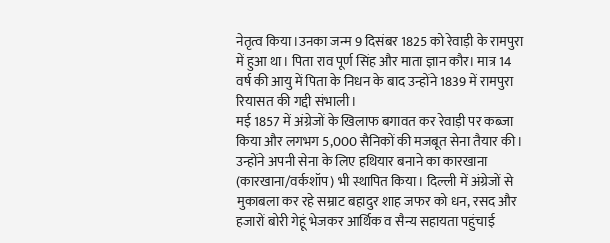नेतृत्व किया।उनका जन्म 9 दिसंबर 1825 को रेवाड़ी के रामपुरा में हुआ था। पिता राव पूर्ण सिंह और माता ज्ञान कौर। मात्र 14 वर्ष की आयु में पिता के निधन के बाद उन्होंने 1839 में रामपुरा रियासत की गद्दी संभाली।
मई 1857 में अंग्रेजों के खिलाफ बगावत कर रेवाड़ी पर कब्जा किया और लगभग 5,000 सैनिकों की मजबूत सेना तैयार की। उन्होंने अपनी सेना के लिए हथियार बनाने का कारखाना (कारखाना/वर्कशॉप) भी स्थापित किया। दिल्ली में अंग्रेजों से मुकाबला कर रहे सम्राट बहादुर शाह जफर को धन, रसद और हजारों बोरी गेहूं भेजकर आर्थिक व सैन्य सहायता पहुंचाई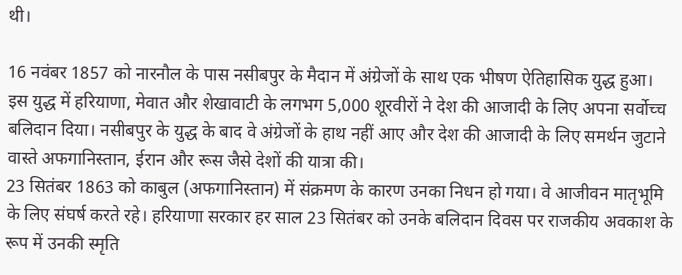थी।

16 नवंबर 1857 को नारनौल के पास नसीबपुर के मैदान में अंग्रेजों के साथ एक भीषण ऐतिहासिक युद्ध हुआ। इस युद्ध में हरियाणा, मेवात और शेखावाटी के लगभग 5,000 शूरवीरों ने देश की आजादी के लिए अपना सर्वोच्च बलिदान दिया। नसीबपुर के युद्ध के बाद वे अंग्रेजों के हाथ नहीं आए और देश की आजादी के लिए समर्थन जुटाने वास्ते अफगानिस्तान, ईरान और रूस जैसे देशों की यात्रा की।
23 सितंबर 1863 को काबुल (अफगानिस्तान) में संक्रमण के कारण उनका निधन हो गया। वे आजीवन मातृभूमि के लिए संघर्ष करते रहे। हरियाणा सरकार हर साल 23 सितंबर को उनके बलिदान दिवस पर राजकीय अवकाश के रूप में उनकी स्मृति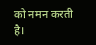को नमन करती है।